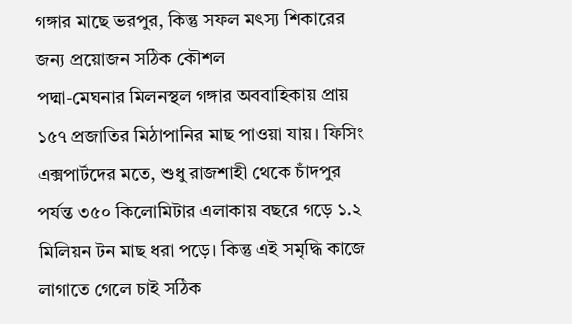গঙ্গার মাছে ভরপুর, কিন্তু সফল মৎস্য শিকারের জন্য প্রয়োজন সঠিক কৌশল
পদ্মা-মেঘনার মিলনস্থল গঙ্গার অববাহিকায় প্রায় ১৫৭ প্রজাতির মিঠাপানির মাছ পাওয়া যায়। ফিসিং এক্সপার্টদের মতে, শুধু রাজশাহী থেকে চাঁদপুর পর্যন্ত ৩৫০ কিলোমিটার এলাকায় বছরে গড়ে ১.২ মিলিয়ন টন মাছ ধরা পড়ে। কিন্তু এই সমৃদ্ধি কাজে লাগাতে গেলে চাই সঠিক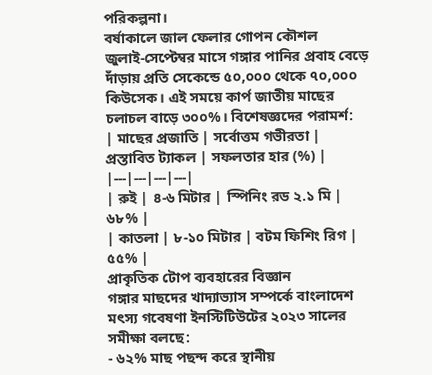পরিকল্পনা।
বর্ষাকালে জাল ফেলার গোপন কৌশল
জুলাই-সেপ্টেম্বর মাসে গঙ্গার পানির প্রবাহ বেড়ে দাঁড়ায় প্রতি সেকেন্ডে ৫০,০০০ থেকে ৭০,০০০ কিউসেক। এই সময়ে কার্প জাতীয় মাছের চলাচল বাড়ে ৩০০%। বিশেষজ্ঞদের পরামর্শ:
| মাছের প্রজাতি | সর্বোত্তম গভীরতা | প্রস্তাবিত ট্যাকল | সফলতার হার (%) |
|---|---|---|---|
| রুই | ৪-৬ মিটার | স্পিনিং রড ২.১ মি | ৬৮% |
| কাতলা | ৮-১০ মিটার | বটম ফিশিং রিগ | ৫৫% |
প্রাকৃতিক টোপ ব্যবহারের বিজ্ঞান
গঙ্গার মাছদের খাদ্যাভ্যাস সম্পর্কে বাংলাদেশ মৎস্য গবেষণা ইনস্টিটিউটের ২০২৩ সালের সমীক্ষা বলছে:
- ৬২% মাছ পছন্দ করে স্থানীয়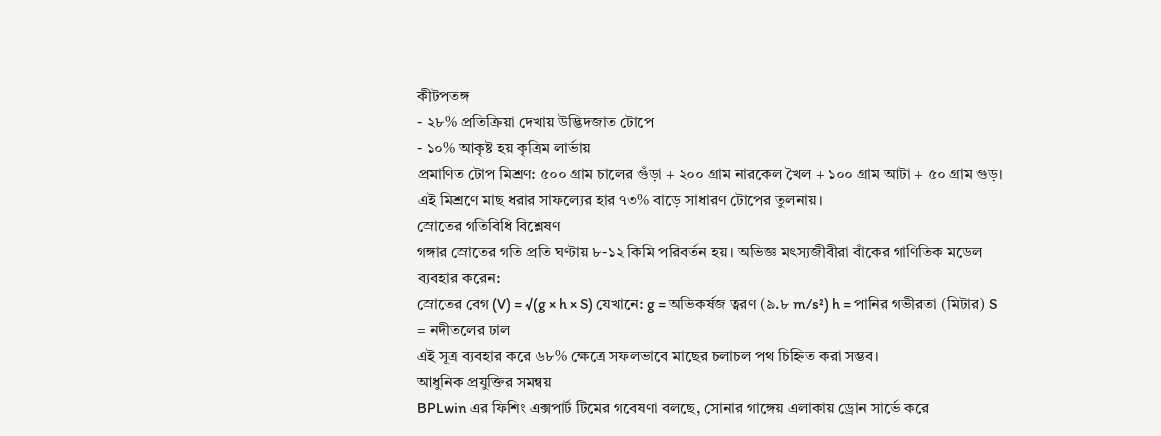কীটপতঙ্গ
- ২৮% প্রতিক্রিয়া দেখায় উদ্ভিদজাত টোপে
- ১০% আকৃষ্ট হয় কৃত্রিম লার্ভায়
প্রমাণিত টোপ মিশ্রণ: ৫০০ গ্রাম চালের গুঁড়া + ২০০ গ্রাম নারকেল খৈল + ১০০ গ্রাম আটা + ৫০ গ্রাম গুড়। এই মিশ্রণে মাছ ধরার সাফল্যের হার ৭৩% বাড়ে সাধারণ টোপের তুলনায়।
স্রোতের গতিবিধি বিশ্লেষণ
গঙ্গার স্রোতের গতি প্রতি ঘণ্টায় ৮-১২ কিমি পরিবর্তন হয়। অভিজ্ঞ মৎস্যজীবীরা বাঁকের গাণিতিক মডেল ব্যবহার করেন:
স্রোতের বেগ (V) = √(g × h × S) যেখানে: g = অভিকর্ষজ ত্বরণ (৯.৮ m/s²) h = পানির গভীরতা (মিটার) S = নদীতলের ঢাল
এই সূত্র ব্যবহার করে ৬৮% ক্ষেত্রে সফলভাবে মাছের চলাচল পথ চিহ্নিত করা সম্ভব।
আধুনিক প্রযুক্তির সমন্বয়
BPLwin এর ফিশিং এক্সপার্ট টিমের গবেষণা বলছে, সোনার গাঙ্গেয় এলাকায় ড্রোন সার্ভে করে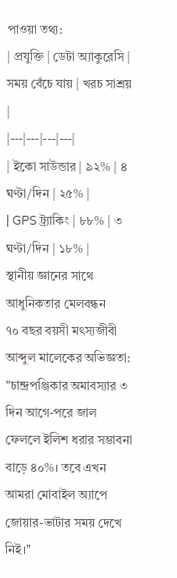পাওয়া তথ্য:
| প্রযুক্তি | ডেটা অ্যাকুরেসি | সময় বেঁচে যায় | খরচ সাশ্রয় |
|---|---|---|---|
| ইকো সাউন্ডার | ৯২% | ৪ ঘণ্টা/দিন | ২৫% |
| GPS ট্র্যাকিং | ৮৮% | ৩ ঘণ্টা/দিন | ১৮% |
স্থানীয় জ্ঞানের সাথে আধুনিকতার মেলবন্ধন
৭০ বছর বয়সী মৎস্যজীবী আব্দুল মালেকের অভিজ্ঞতা:
"চান্দ্রপঞ্জিকার অমাবস্যার ৩ দিন আগে-পরে জাল ফেললে ইলিশ ধরার সম্ভাবনা বাড়ে ৪০%। তবে এখন আমরা মোবাইল অ্যাপে জোয়ার-ভাটার সময় দেখে নিই।"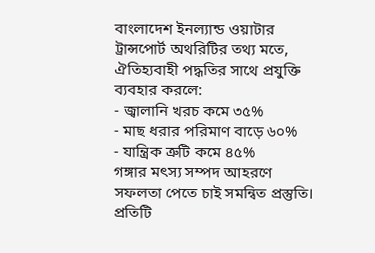বাংলাদেশ ইনল্যান্ড ওয়াটার ট্রান্সপোর্ট অথরিটির তথ্য মতে, ঐতিহ্যবাহী পদ্ধতির সাথে প্রযুক্তি ব্যবহার করলে:
- জ্বালানি খরচ কমে ৩৫%
- মাছ ধরার পরিমাণ বাড়ে ৬০%
- যান্ত্রিক ত্রুটি কমে ৪৫%
গঙ্গার মৎস্য সম্পদ আহরণে সফলতা পেতে চাই সমন্বিত প্রস্তুতি। প্রতিটি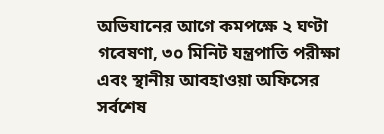অভিযানের আগে কমপক্ষে ২ ঘণ্টা গবেষণা, ৩০ মিনিট যন্ত্রপাতি পরীক্ষা এবং স্থানীয় আবহাওয়া অফিসের সর্বশেষ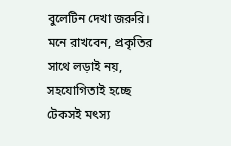বুলেটিন দেখা জরুরি। মনে রাখবেন, প্রকৃতির সাথে লড়াই নয়, সহযোগিতাই হচ্ছে টেকসই মৎস্য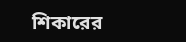শিকারের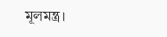মূলমন্ত্র।